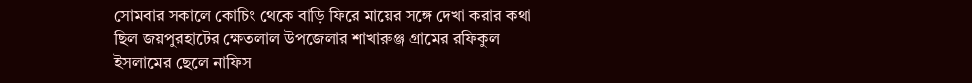সোমবার সকালে কোচিং থেকে বাড়ি ফিরে মায়ের সঙ্গে দেখা করার কথা ছিল জয়পুরহাটের ক্ষেতলাল উপজেলার শাখারুঞ্জ গ্রামের রফিকুল ইসলামের ছেলে নাফিস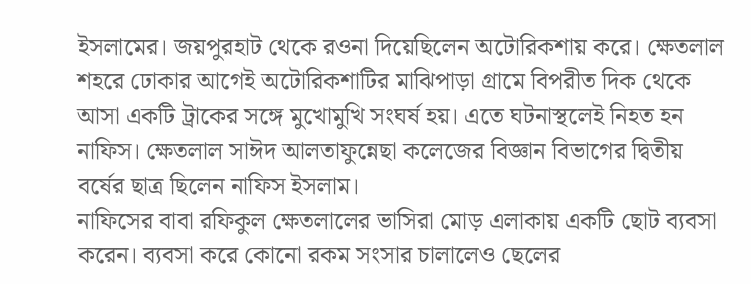ইসলামের। জয়পুরহাট থেকে রওনা দিয়েছিলেন অটোরিকশায় করে। ক্ষেতলাল শহরে ঢোকার আগেই অটোরিকশাটির মাঝিপাড়া গ্রামে বিপরীত দিক থেকে আসা একটি ট্রাকের সঙ্গে মুখোমুখি সংঘর্ষ হয়। এতে ঘটনাস্থলেই নিহত হন নাফিস। ক্ষেতলাল সাঈদ আলতাফুন্নেছা কলেজের বিজ্ঞান বিভাগের দ্বিতীয় বর্ষের ছাত্র ছিলেন নাফিস ইসলাম।
নাফিসের বাবা রফিকুল ক্ষেতলালের ভাসিরা মোড় এলাকায় একটি ছোট ব্যবসা করেন। ব্যবসা করে কোনো রকম সংসার চালালেও ছেলের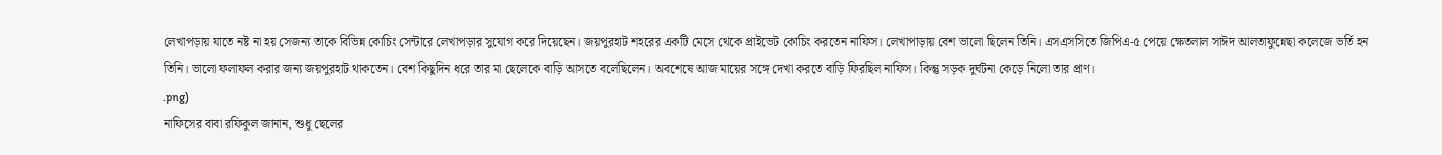লেখাপড়ায় যাতে নষ্ট না হয় সেজন্য তাকে বিভিন্ন কোচিং সেন্টারে লেখাপড়ার সুযোগ করে দিয়েছেন। জয়পুরহাট শহরের একটি মেসে থেকে প্রাইভেট কোচিং করতেন নাফিস। লেখাপাড়ায় বেশ ভালো ছিলেন তিনি। এসএসসিতে জিপিএ-৫ পেয়ে ক্ষেতলাল সাঈদ আলতাফুন্নেছা কলেজে ভর্তি হন তিনি। ভালো ফলাফল করার জন্য জয়পুরহাট থাকতেন। বেশ কিছুদিন ধরে তার মা ছেলেকে বাড়ি আসতে বলেছিলেন। অবশেষে আজ মায়ের সঙ্গে দেখা করতে বাড়ি ফিরছিল নাফিস। কিন্তু সড়ক দুর্ঘটনা কেড়ে নিলো তার প্রাণ।
.png)
নাফিসের বাবা রফিকুল জানান, শুধু ছেলের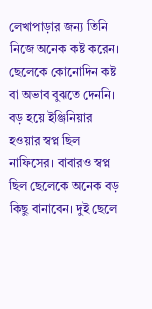লেখাপাড়ার জন্য তিনি নিজে অনেক কষ্ট করেন। ছেলেকে কোনোদিন কষ্ট বা অভাব বুঝতে দেননি। বড় হয়ে ইঞ্জিনিয়ার হওয়ার স্বপ্ন ছিল নাফিসের। বাবারও স্বপ্ন ছিল ছেলেকে অনেক বড় কিছু বানাবেন। দুই ছেলে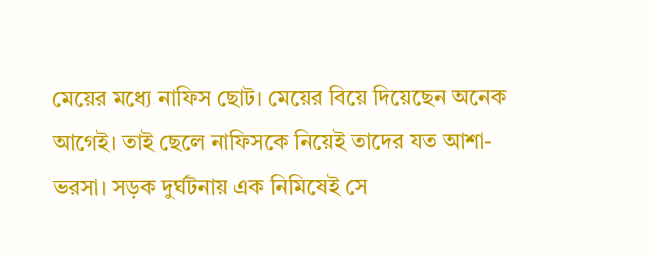মেয়ের মধ্যে নাফিস ছোট। মেয়ের বিয়ে দিয়েছেন অনেক আগেই। তাই ছেলে নাফিসকে নিয়েই তাদের যত আশা-ভরসা। সড়ক দুর্ঘটনায় এক নিমিষেই সে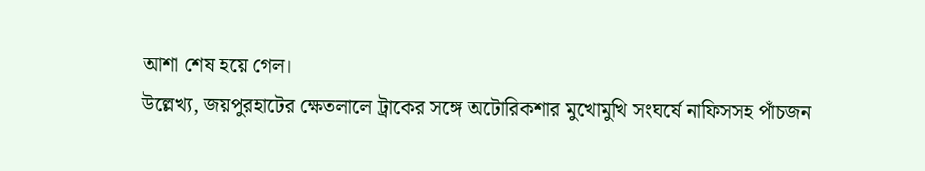আশা শেষ হয়ে গেল।
উল্লেখ্য, জয়পুরহাটের ক্ষেতলালে ট্রাকের সঙ্গে অটোরিকশার মুখোমুখি সংঘর্ষে নাফিসসহ পাঁচজন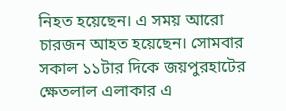নিহত হয়েছেন। এ সময় আরো চারজন আহত হয়েছেন। সোমবার সকাল ১১টার দিকে জয়পুরহাটের ক্ষেতলাল এলাকার এ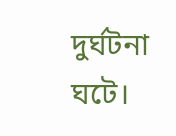দুর্ঘটনা ঘটে।